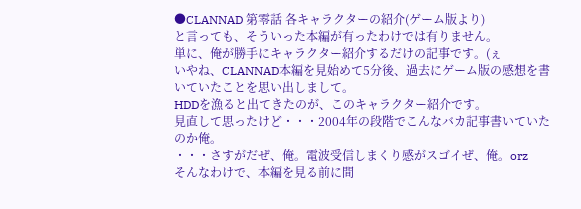●CLANNAD 第零話 各キャラクターの紹介(ゲーム版より)
と言っても、そういった本編が有ったわけでは有りません。
単に、俺が勝手にキャラクター紹介するだけの記事です。(ぇ
いやね、CLANNAD本編を見始めて5分後、過去にゲーム版の感想を書いていたことを思い出しまして。
HDDを漁ると出てきたのが、このキャラクター紹介です。
見直して思ったけど・・・2004年の段階でこんなバカ記事書いていたのか俺。
・・・さすがだぜ、俺。電波受信しまくり感がスゴイぜ、俺。orz
そんなわけで、本編を見る前に間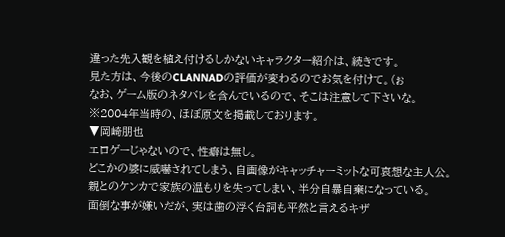違った先入観を植え付けるしかないキャラクター紹介は、続きです。
見た方は、今後のCLANNADの評価が変わるのでお気を付けて。(ぉ
なお、ゲーム版のネタバレを含んでいるので、そこは注意して下さいな。
※2004年当時の、ほぼ原文を掲載しております。
▼岡崎朋也
エロゲーじゃないので、性癖は無し。
どこかの婆に威嚇されてしまう、自画像がキャッチャーミットな可哀想な主人公。
親とのケンカで家族の温もりを失ってしまい、半分自暴自棄になっている。
面倒な事が嫌いだが、実は歯の浮く台詞も平然と言えるキザ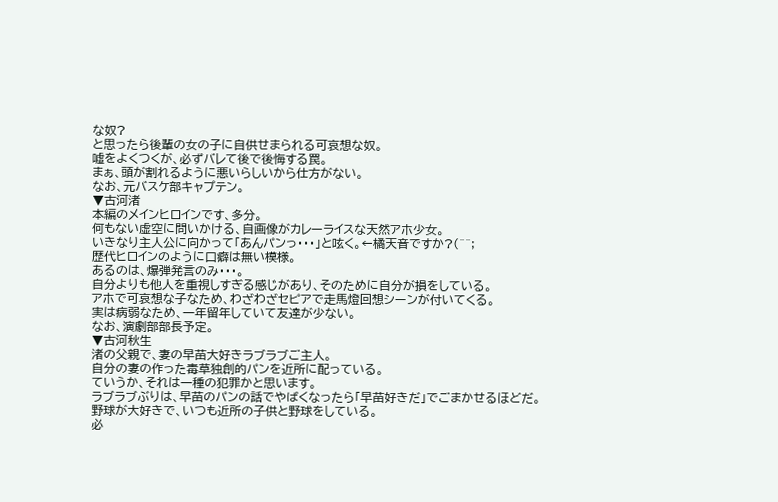な奴?
と思ったら後輩の女の子に自供せまられる可哀想な奴。
嘘をよくつくが、必ずバレて後で後悔する罠。
まぁ、頭が割れるように悪いらしいから仕方がない。
なお、元バスケ部キャプテン。
▼古河渚
本編のメインヒロインです、多分。
何もない虚空に問いかける、自画像がカレーライスな天然アホ少女。
いきなり主人公に向かって「あんパンっ・・・」と呟く。←橘天音ですか?(^^;
歴代ヒロインのように口癖は無い模様。
あるのは、爆弾発言のみ・・・。
自分よりも他人を重視しすぎる感じがあり、そのために自分が損をしている。
アホで可哀想な子なため、わざわざセピアで走馬燈回想シーンが付いてくる。
実は病弱なため、一年留年していて友達が少ない。
なお、演劇部部長予定。
▼古河秋生
渚の父親で、妻の早苗大好きラブラブご主人。
自分の妻の作った毒草独創的パンを近所に配っている。
ていうか、それは一種の犯罪かと思います。
ラブラブぶりは、早苗のパンの話でやばくなったら「早苗好きだ」でごまかせるほどだ。
野球が大好きで、いつも近所の子供と野球をしている。
必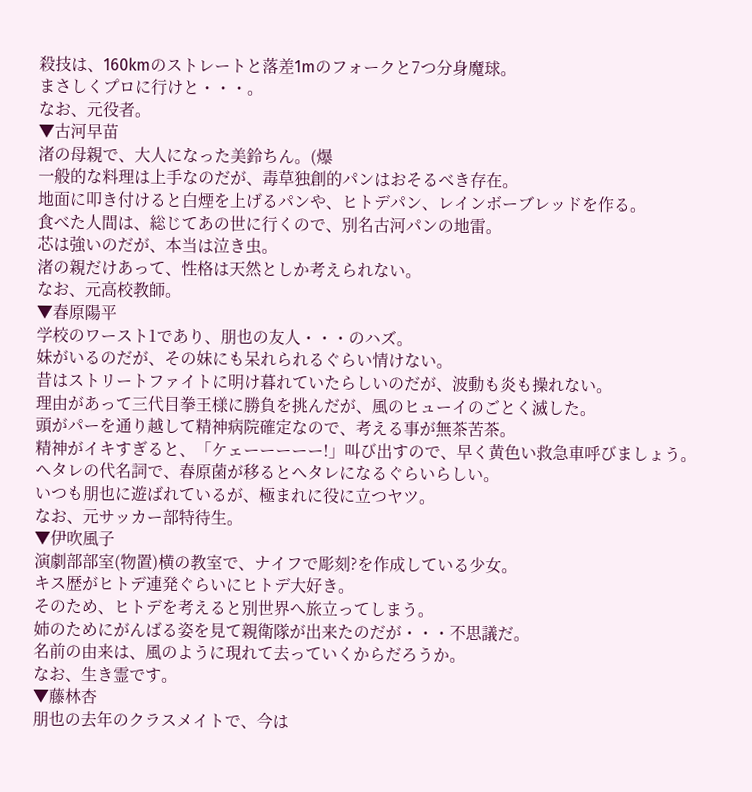殺技は、160kmのストレートと落差1mのフォークと7つ分身魔球。
まさしくプロに行けと・・・。
なお、元役者。
▼古河早苗
渚の母親で、大人になった美鈴ちん。(爆
一般的な料理は上手なのだが、毒草独創的パンはおそるべき存在。
地面に叩き付けると白煙を上げるパンや、ヒトデパン、レインボーブレッドを作る。
食べた人間は、総じてあの世に行くので、別名古河パンの地雷。
芯は強いのだが、本当は泣き虫。
渚の親だけあって、性格は天然としか考えられない。
なお、元高校教師。
▼春原陽平
学校のワースト1であり、朋也の友人・・・のハズ。
妹がいるのだが、その妹にも呆れられるぐらい情けない。
昔はストリートファイトに明け暮れていたらしいのだが、波動も炎も操れない。
理由があって三代目拳王様に勝負を挑んだが、風のヒューイのごとく滅した。
頭がパーを通り越して精神病院確定なので、考える事が無茶苦茶。
精神がイキすぎると、「ケェーーーーー!」叫び出すので、早く黄色い救急車呼びましょう。
ヘタレの代名詞で、春原菌が移るとヘタレになるぐらいらしい。
いつも朋也に遊ばれているが、極まれに役に立つヤツ。
なお、元サッカー部特待生。
▼伊吹風子
演劇部部室(物置)横の教室で、ナイフで彫刻?を作成している少女。
キス歴がヒトデ連発ぐらいにヒトデ大好き。
そのため、ヒトデを考えると別世界へ旅立ってしまう。
姉のためにがんばる姿を見て親衛隊が出来たのだが・・・不思議だ。
名前の由来は、風のように現れて去っていくからだろうか。
なお、生き霊です。
▼藤林杏
朋也の去年のクラスメイトで、今は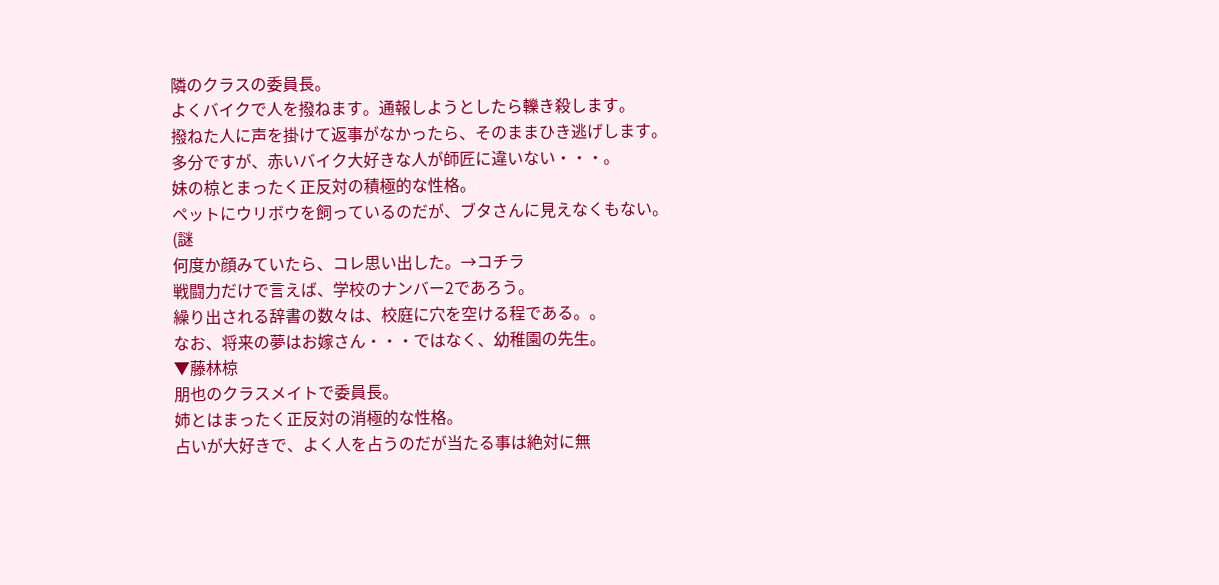隣のクラスの委員長。
よくバイクで人を撥ねます。通報しようとしたら轢き殺します。
撥ねた人に声を掛けて返事がなかったら、そのままひき逃げします。
多分ですが、赤いバイク大好きな人が師匠に違いない・・・。
妹の椋とまったく正反対の積極的な性格。
ペットにウリボウを飼っているのだが、ブタさんに見えなくもない。(謎
何度か顔みていたら、コレ思い出した。→コチラ
戦闘力だけで言えば、学校のナンバー2であろう。
繰り出される辞書の数々は、校庭に穴を空ける程である。。
なお、将来の夢はお嫁さん・・・ではなく、幼稚園の先生。
▼藤林椋
朋也のクラスメイトで委員長。
姉とはまったく正反対の消極的な性格。
占いが大好きで、よく人を占うのだが当たる事は絶対に無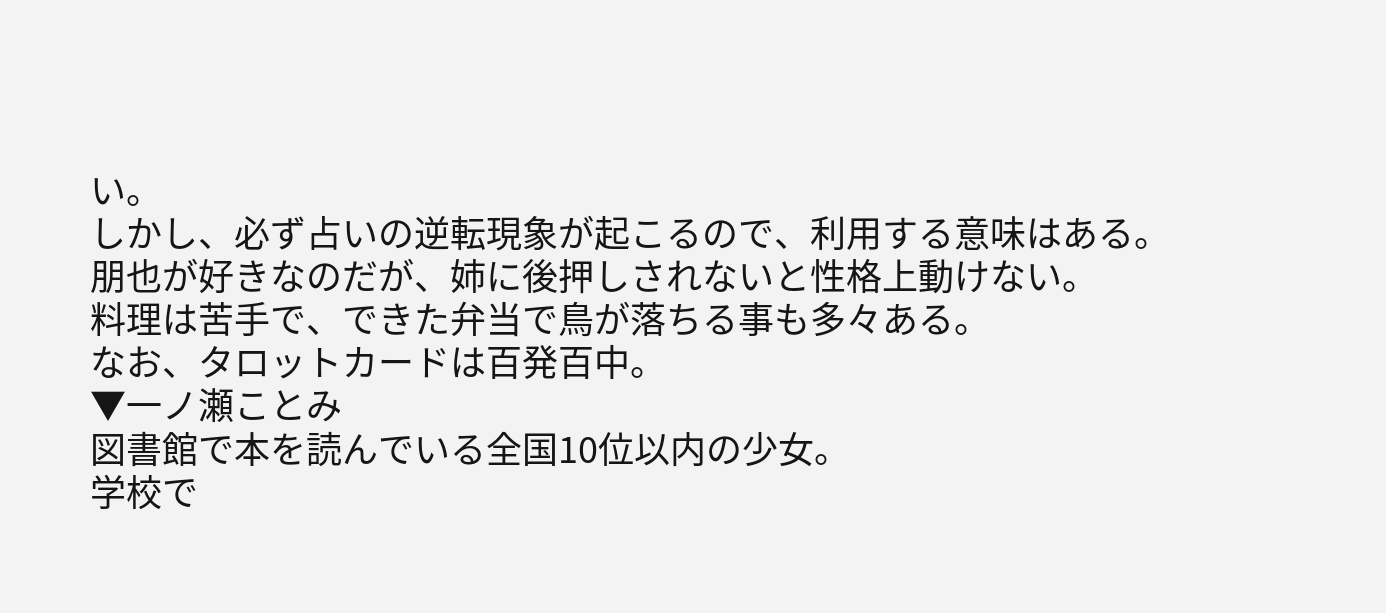い。
しかし、必ず占いの逆転現象が起こるので、利用する意味はある。
朋也が好きなのだが、姉に後押しされないと性格上動けない。
料理は苦手で、できた弁当で鳥が落ちる事も多々ある。
なお、タロットカードは百発百中。
▼一ノ瀬ことみ
図書館で本を読んでいる全国10位以内の少女。
学校で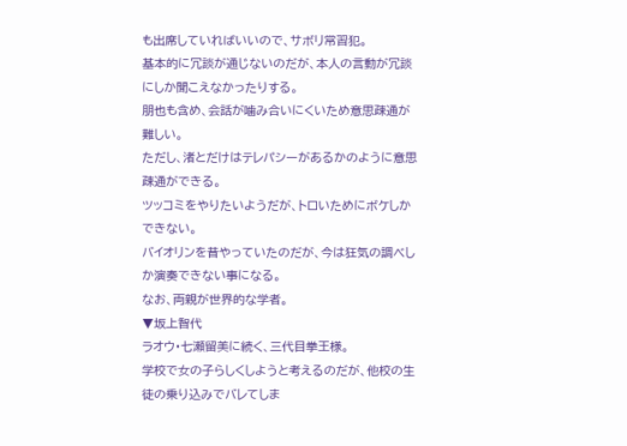も出席していればいいので、サボリ常習犯。
基本的に冗談が通じないのだが、本人の言動が冗談にしか聞こえなかったりする。
朋也も含め、会話が噛み合いにくいため意思疎通が難しい。
ただし、渚とだけはテレパシーがあるかのように意思疎通ができる。
ツッコミをやりたいようだが、トロいためにボケしかできない。
バイオリンを昔やっていたのだが、今は狂気の調べしか演奏できない事になる。
なお、両親が世界的な学者。
▼坂上智代
ラオウ・七瀬留美に続く、三代目拳王様。
学校で女の子らしくしようと考えるのだが、他校の生徒の乗り込みでバレてしま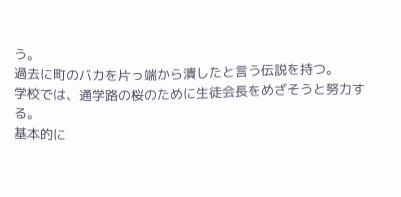う。
過去に町のバカを片っ端から潰したと言う伝説を持つ。
学校では、通学路の桜のために生徒会長をめざそうと努力する。
基本的に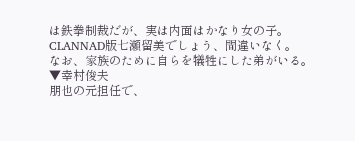は鉄拳制裁だが、実は内面はかなり女の子。
CLANNAD版七瀬留美でしょう、間違いなく。
なお、家族のために自らを犠牲にした弟がいる。
▼幸村俊夫
朋也の元担任で、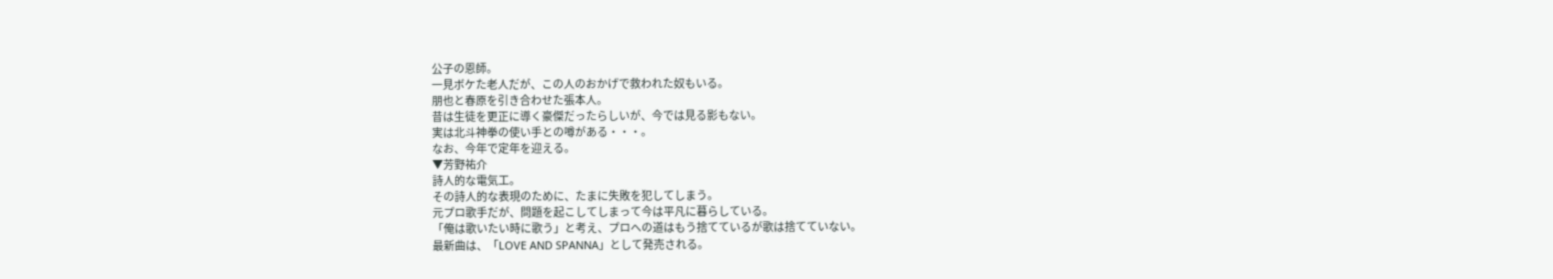公子の恩師。
一見ボケた老人だが、この人のおかげで救われた奴もいる。
朋也と春原を引き合わせた張本人。
昔は生徒を更正に導く豪傑だったらしいが、今では見る影もない。
実は北斗神拳の使い手との噂がある・・・。
なお、今年で定年を迎える。
▼芳野祐介
詩人的な電気工。
その詩人的な表現のために、たまに失敗を犯してしまう。
元プロ歌手だが、問題を起こしてしまって今は平凡に暮らしている。
「俺は歌いたい時に歌う」と考え、プロへの道はもう捨てているが歌は捨てていない。
最新曲は、「LOVE AND SPANNA」として発売される。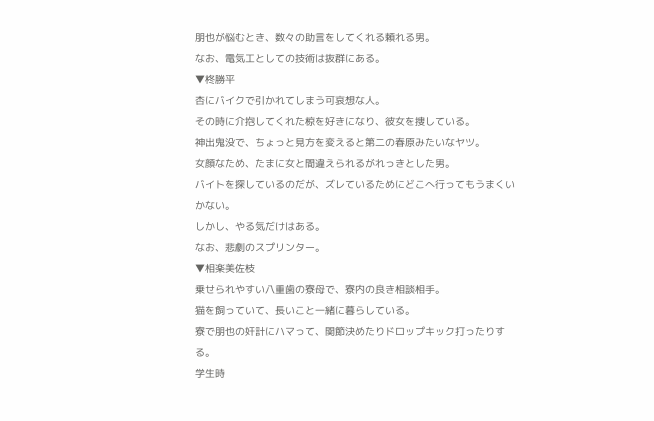朋也が悩むとき、数々の助言をしてくれる頼れる男。
なお、電気工としての技術は抜群にある。
▼柊勝平
杏にバイクで引かれてしまう可哀想な人。
その時に介抱してくれた椋を好きになり、彼女を捜している。
神出鬼没で、ちょっと見方を変えると第二の春原みたいなヤツ。
女顔なため、たまに女と間違えられるがれっきとした男。
バイトを探しているのだが、ズレているためにどこへ行ってもうまくいかない。
しかし、やる気だけはある。
なお、悲劇のスプリンター。
▼相楽美佐枝
乗せられやすい八重歯の寮母で、寮内の良き相談相手。
猫を飼っていて、長いこと一緒に暮らしている。
寮で朋也の奸計にハマって、関節決めたりドロップキック打ったりする。
学生時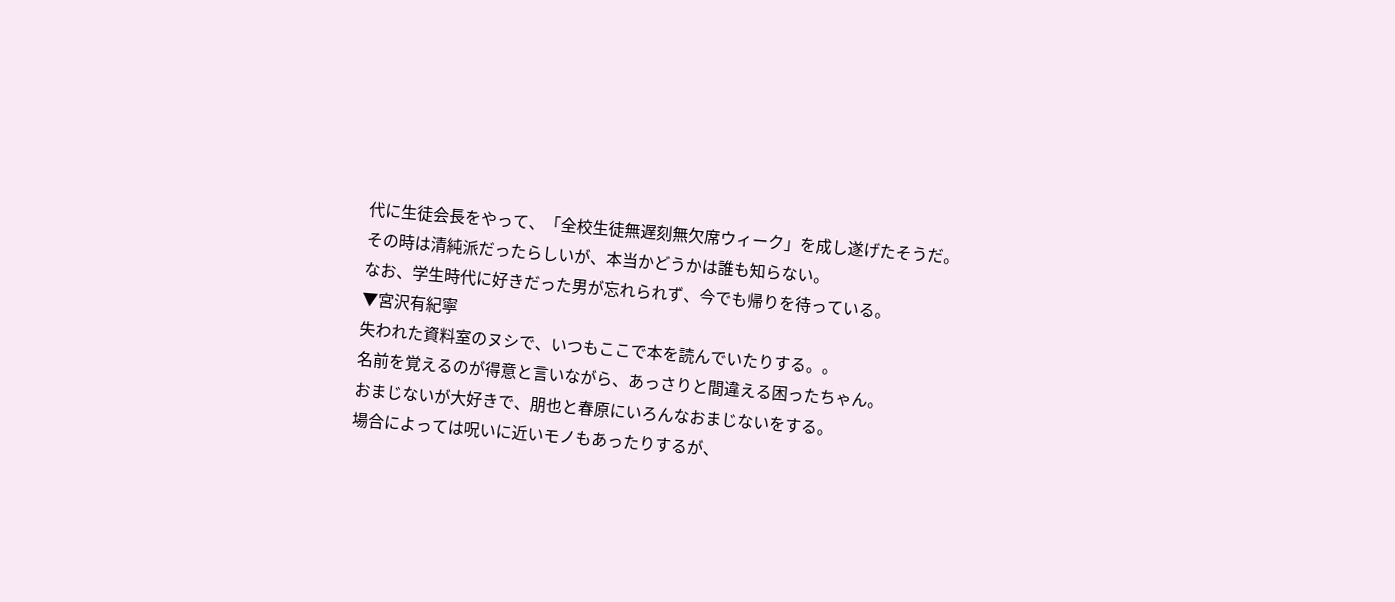代に生徒会長をやって、「全校生徒無遅刻無欠席ウィーク」を成し遂げたそうだ。
その時は清純派だったらしいが、本当かどうかは誰も知らない。
なお、学生時代に好きだった男が忘れられず、今でも帰りを待っている。
▼宮沢有紀寧
失われた資料室のヌシで、いつもここで本を読んでいたりする。。
名前を覚えるのが得意と言いながら、あっさりと間違える困ったちゃん。
おまじないが大好きで、朋也と春原にいろんなおまじないをする。
場合によっては呪いに近いモノもあったりするが、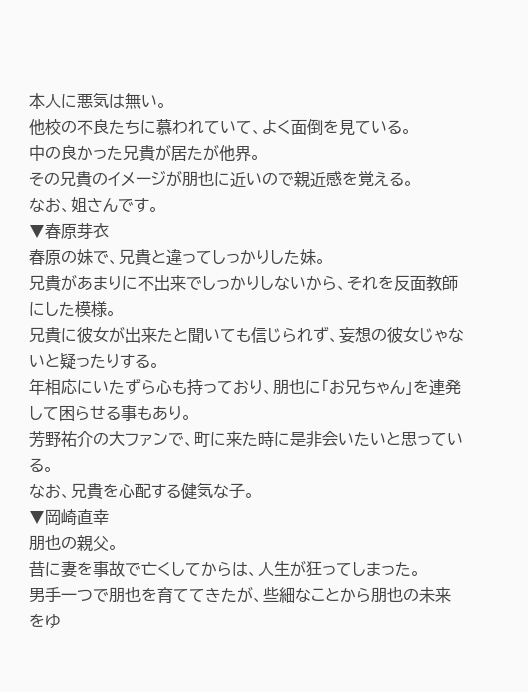本人に悪気は無い。
他校の不良たちに慕われていて、よく面倒を見ている。
中の良かった兄貴が居たが他界。
その兄貴のイメージが朋也に近いので親近感を覚える。
なお、姐さんです。
▼春原芽衣
春原の妹で、兄貴と違ってしっかりした妹。
兄貴があまりに不出来でしっかりしないから、それを反面教師にした模様。
兄貴に彼女が出来たと聞いても信じられず、妄想の彼女じゃないと疑ったりする。
年相応にいたずら心も持っており、朋也に「お兄ちゃん」を連発して困らせる事もあり。
芳野祐介の大ファンで、町に来た時に是非会いたいと思っている。
なお、兄貴を心配する健気な子。
▼岡崎直幸
朋也の親父。
昔に妻を事故で亡くしてからは、人生が狂ってしまった。
男手一つで朋也を育ててきたが、些細なことから朋也の未来をゆ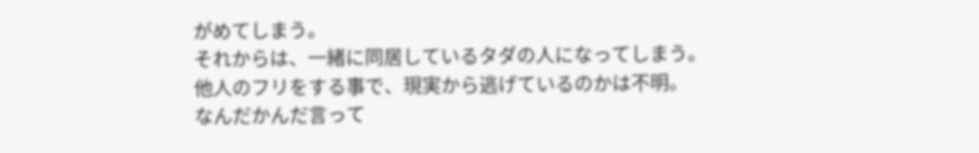がめてしまう。
それからは、一緒に同居しているタダの人になってしまう。
他人のフリをする事で、現実から逃げているのかは不明。
なんだかんだ言って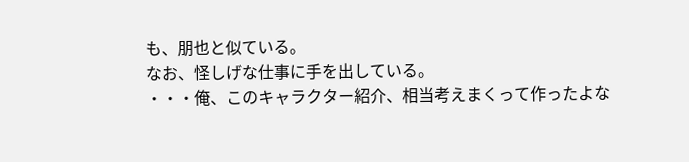も、朋也と似ている。
なお、怪しげな仕事に手を出している。
・・・俺、このキャラクター紹介、相当考えまくって作ったよな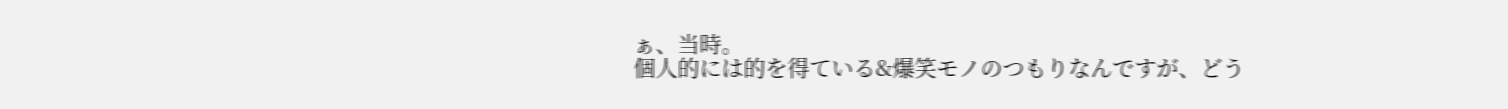ぁ、当時。
個人的には的を得ている&爆笑モノのつもりなんですが、どう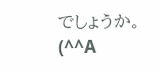でしょうか。(^^A